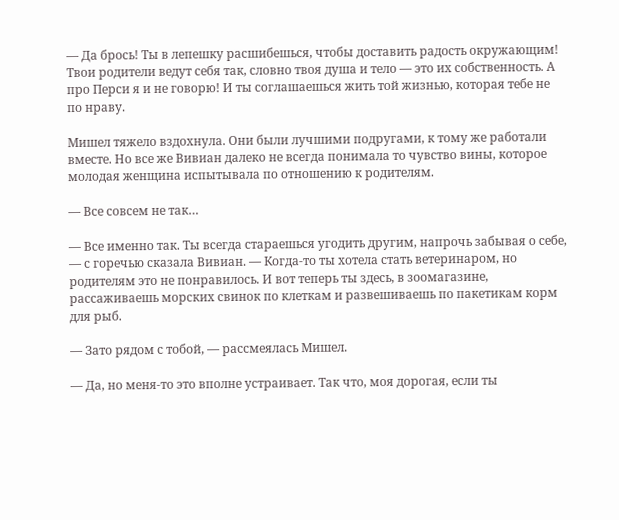— Да брось! Ты в лепешку расшибешься, чтобы доставить радость окружающим! Твои родители ведут себя так, словно твоя душа и тело — это их собственность. А про Перси я и не говорю! И ты соглашаешься жить той жизнью, которая тебе не по нраву.

Мишел тяжело вздохнула. Они были лучшими подругами, к тому же работали вместе. Но все же Вивиан далеко не всегда понимала то чувство вины, которое молодая женщина испытывала по отношению к родителям.

— Все совсем не так…

— Все именно так. Ты всегда стараешься угодить другим, напрочь забывая о себе, — с горечью сказала Вивиан. — Когда-то ты хотела стать ветеринаром, но родителям это не понравилось. И вот теперь ты здесь, в зоомагазине, рассаживаешь морских свинок по клеткам и развешиваешь по пакетикам корм для рыб.

— Зато рядом с тобой, — рассмеялась Мишел.

— Да, но меня-то это вполне устраивает. Так что, моя дорогая, если ты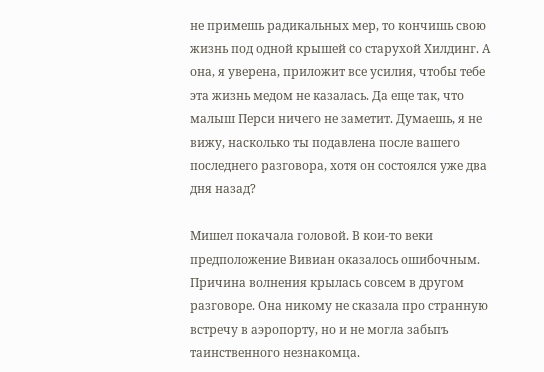не примешь радикальных мер, то кончишь свою жизнь под одной крышей со старухой Хилдинг. А она, я уверена, приложит все усилия, чтобы тебе эта жизнь медом не казалась. Да еще так, что малыш Перси ничего не заметит. Думаешь, я не вижу, насколько ты подавлена после вашего последнего разговора, хотя он состоялся уже два дня назад?

Мишел покачала головой. В кои-то веки предположение Вивиан оказалось ошибочным. Причина волнения крылась совсем в другом разговоре. Она никому не сказала про странную встречу в аэропорту, но и не могла забьпъ таинственного незнакомца.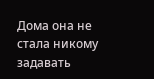Дома она не стала никому задавать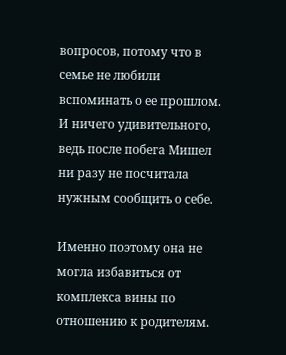вопросов, потому что в семье не любили вспоминать о ее прошлом. И ничего удивительного, ведь после побега Мишел ни разу не посчитала нужным сообщить о себе.

Именно поэтому она не могла избавиться от комплекса вины по отношению к родителям.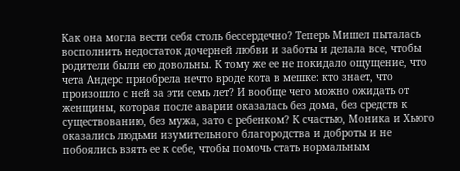Как она могла вести себя столь бессердечно? Теперь Мишел пыталась восполнить недостаток дочерней любви и заботы и делала все, чтобы родители были ею довольны. К тому же ее не покидало ощущение, что чета Андерс приобрела нечто вроде кота в мешке: кто знает, что произошло с ней за эти семь лет? И вообще чего можно ожидать от женщины, которая после аварии оказалась без дома, без средств к существованию, без мужа, зато с ребенком? К счастью, Моника и Хьюго оказались людьми изумительного благородства и доброты и не побоялись взять ее к себе, чтобы помочь стать нормальным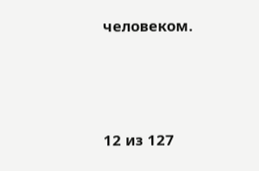человеком.



12 из 127